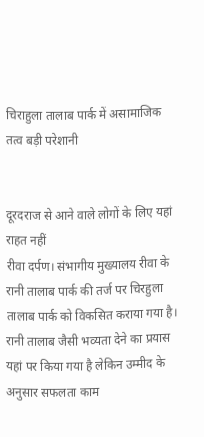चिराहुला तालाब पार्क में असामाजिक तत्व बड़ी परेशानी


दूरदराज से आने वाले लोगों के लिए यहां राहत नहीं
रीवा दर्पण। संभागीय मुख्यालय रीवा के रानी तालाब पार्क की तर्ज पर चिरहुला तालाब पार्क को विकसित कराया गया है। रानी तालाब जैसी भव्यता देने का प्रयास यहां पर किया गया है लेकिन उम्मीद के अनुसार सफलता काम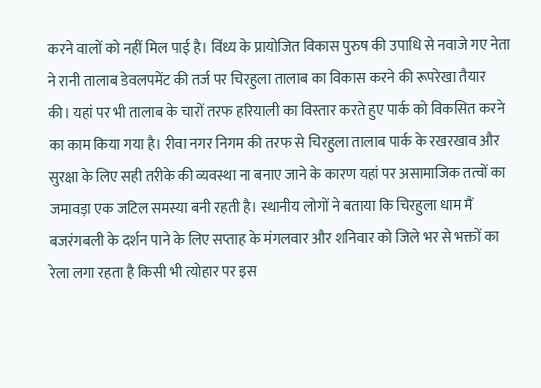करने वालों को नहीं मिल पाई है। विंध्य के प्रायोजित विकास पुरुष की उपाधि से नवाजे गए नेता ने रानी तालाब डेवलपमेंट की तर्ज पर चिरहुला तालाब का विकास करने की रूपरेखा तैयार की। यहां पर भी तालाब के चारों तरफ हरियाली का विस्तार करते हुए पार्क को विकसित करने का काम किया गया है। रीवा नगर निगम की तरफ से चिरहुला तालाब पार्क के रखरखाव और सुरक्षा के लिए सही तरीके की व्यवस्था ना बनाए जाने के कारण यहां पर असामाजिक तत्वों का जमावड़ा एक जटिल समस्या बनी रहती है। स्थानीय लोगों ने बताया कि चिरहुला धाम मैं बजरंगबली के दर्शन पाने के लिए सप्ताह के मंगलवार और शनिवार को जिले भर से भक्तों का रेला लगा रहता है किसी भी त्योहार पर इस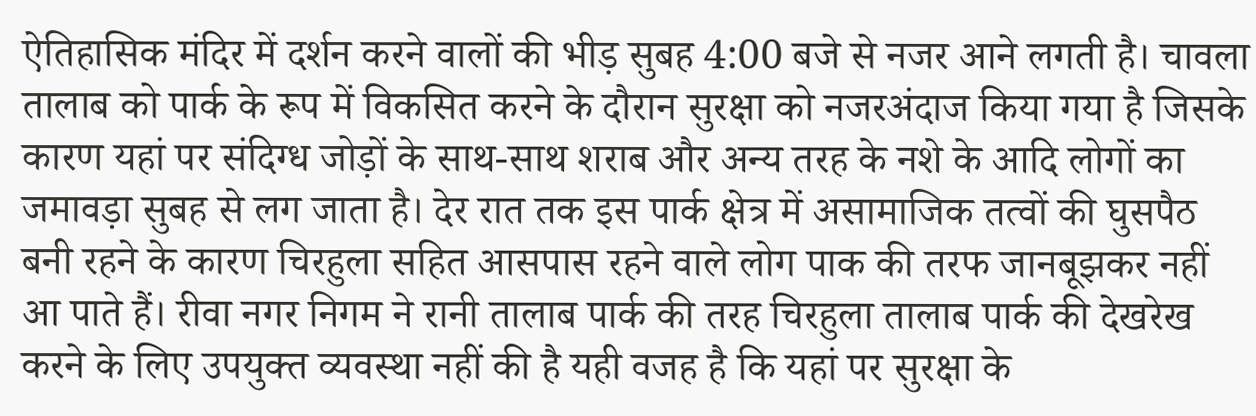ऐतिहासिक मंदिर में दर्शन करने वालों की भीड़ सुबह 4:00 बजे से नजर आने लगती है। चावला तालाब को पार्क के रूप में विकसित करने के दौरान सुरक्षा को नजरअंदाज किया गया है जिसके कारण यहां पर संदिग्ध जोड़ों के साथ-साथ शराब और अन्य तरह के नशे के आदि लोगों का जमावड़ा सुबह से लग जाता है। देर रात तक इस पार्क क्षेत्र में असामाजिक तत्वों की घुसपैठ बनी रहने के कारण चिरहुला सहित आसपास रहने वाले लोग पाक की तरफ जानबूझकर नहीं आ पाते हैं। रीवा नगर निगम ने रानी तालाब पार्क की तरह चिरहुला तालाब पार्क की देखरेख करने के लिए उपयुक्त व्यवस्था नहीं की है यही वजह है कि यहां पर सुरक्षा के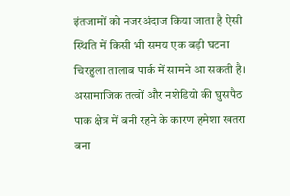इंतजामों को नजरअंदाज किया जाता है ऐसी स्थिति में किसी भी समय एक बड़ी घटना चिरहुला तालाब पार्क में सामने आ सकती है। असामाजिक तत्वों और नशेडियो की घुसपैठ पाक क्षेत्र में बनी रहने के कारण हमेशा खतरा बना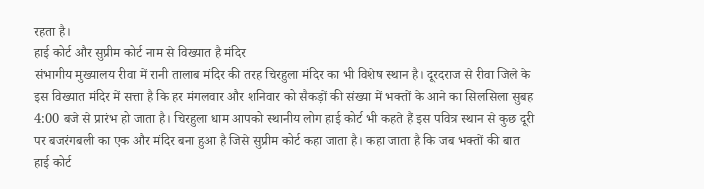रहता है।
हाई कोर्ट और सुप्रीम कोर्ट नाम से विख्यात है मंदिर
संभागीय मुख्यालय रीवा में रानी तालाब मंदिर की तरह चिरहुला मंदिर का भी विशेष स्थान है। दूरदराज से रीवा जिले के इस विख्यात मंदिर में सत्ता है कि हर मंगलवार और शनिवार को सैकड़ों की संख्या में भक्तों के आने का सिलसिला सुबह 4:00 बजे से प्रारंभ हो जाता है। चिरहुला धाम आपको स्थानीय लोग हाई कोर्ट भी कहते हैं इस पवित्र स्थान से कुछ दूरी पर बजरंगबली का एक और मंदिर बना हुआ है जिसे सुप्रीम कोर्ट कहा जाता है। कहा जाता है कि जब भक्तों की बात हाई कोर्ट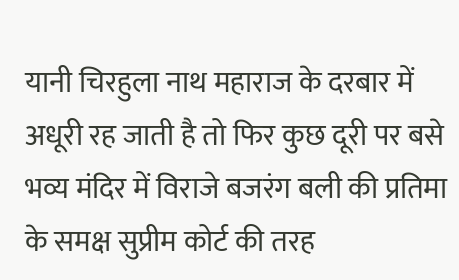यानी चिरहुला नाथ महाराज के दरबार में अधूरी रह जाती है तो फिर कुछ दूरी पर बसे भव्य मंदिर में विराजे बजरंग बली की प्रतिमा के समक्ष सुप्रीम कोर्ट की तरह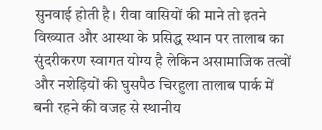सुनवाई होती है। रीवा वासियों की माने तो इतने विख्यात और आस्था के प्रसिद्ध स्थान पर तालाब का सुंदरीकरण स्वागत योग्य है लेकिन असामाजिक तत्वों और नशेड़ियों की घुसपैठ चिरहुला तालाब पार्क में बनी रहने की वजह से स्थानीय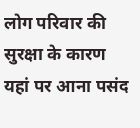लोग परिवार की सुरक्षा के कारण यहां पर आना पसंद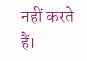नहीं करते हैं।